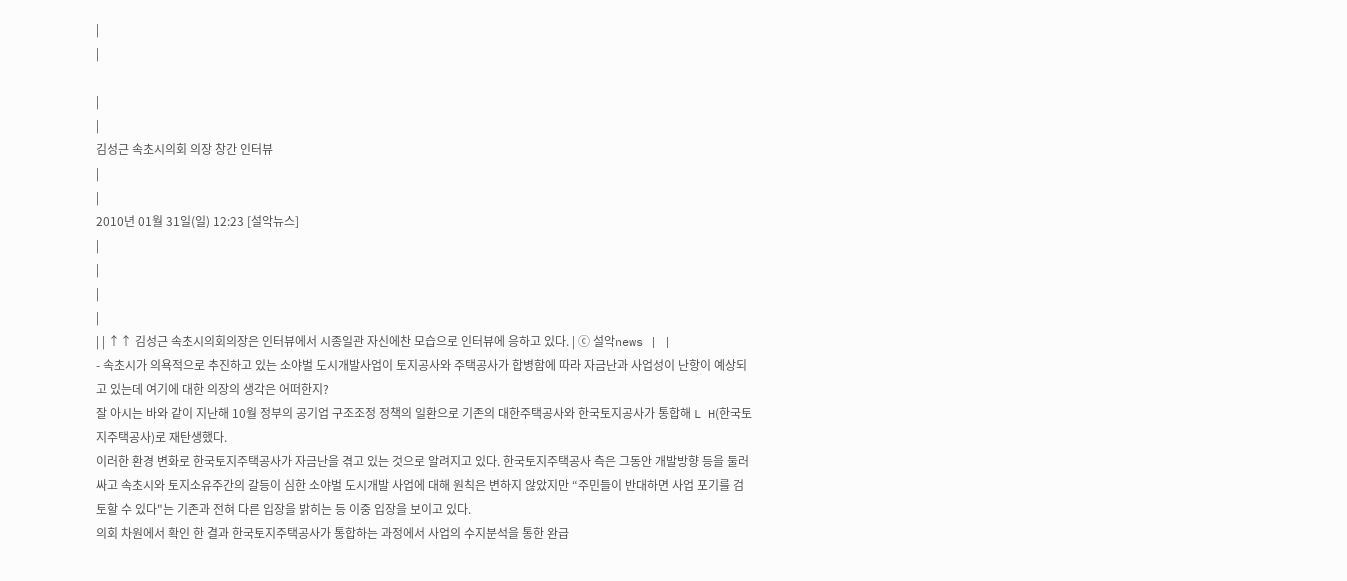|
|

|
|
김성근 속초시의회 의장 창간 인터뷰
|
|
2010년 01월 31일(일) 12:23 [설악뉴스]
|
|
|
|
| | ↑↑ 김성근 속초시의회의장은 인터뷰에서 시종일관 자신에찬 모습으로 인터뷰에 응하고 있다. | ⓒ 설악news | |
- 속초시가 의욕적으로 추진하고 있는 소야벌 도시개발사업이 토지공사와 주택공사가 합병함에 따라 자금난과 사업성이 난항이 예상되고 있는데 여기에 대한 의장의 생각은 어떠한지?
잘 아시는 바와 같이 지난해 10월 정부의 공기업 구조조정 정책의 일환으로 기존의 대한주택공사와 한국토지공사가 통합해 L H(한국토지주택공사)로 재탄생했다.
이러한 환경 변화로 한국토지주택공사가 자금난을 겪고 있는 것으로 알려지고 있다. 한국토지주택공사 측은 그동안 개발방향 등을 둘러싸고 속초시와 토지소유주간의 갈등이 심한 소야벌 도시개발 사업에 대해 원칙은 변하지 않았지만 “주민들이 반대하면 사업 포기를 검토할 수 있다"는 기존과 전혀 다른 입장을 밝히는 등 이중 입장을 보이고 있다.
의회 차원에서 확인 한 결과 한국토지주택공사가 통합하는 과정에서 사업의 수지분석을 통한 완급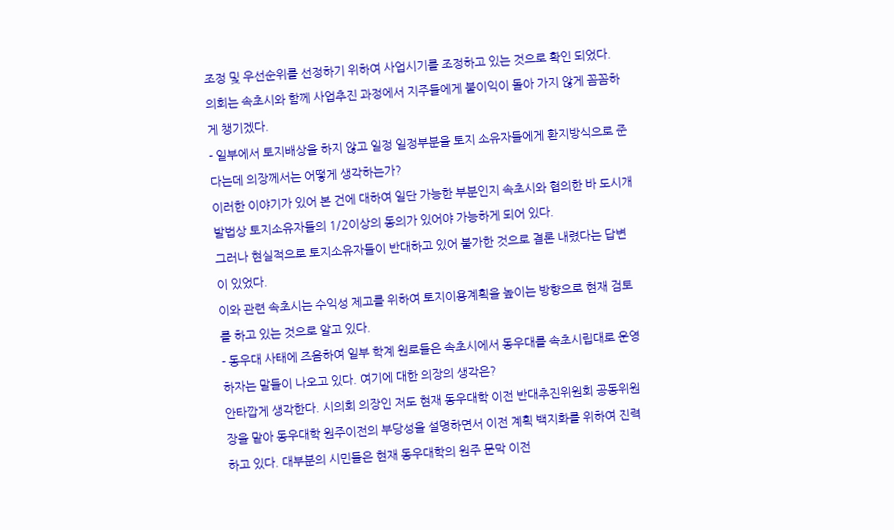조정 및 우선순위를 선정하기 위하여 사업시기를 조정하고 있는 것으로 확인 되었다.
의회는 속초시와 함께 사업추진 과정에서 지주들에게 불이익이 돌아 가지 않게 꼼꼼하게 챙기겠다.
- 일부에서 토지배상을 하지 않고 일정 일정부분을 토지 소유자들에게 환지방식으로 준다는데 의장께서는 어떻게 생각하는가?
이러한 이야기가 있어 본 건에 대하여 일단 가능한 부분인지 속초시와 협의한 바 도시개발법상 토지소유자들의 1/2이상의 동의가 있어야 가능하게 되어 있다.
그러나 현실적으로 토지소유자들이 반대하고 있어 불가한 것으로 결론 내렸다는 답변이 있었다.
이와 관련 속초시는 수익성 제고를 위하여 토지이용계획을 높이는 방향으로 현재 검토를 하고 있는 것으로 알고 있다.
- 동우대 사태에 즈음하여 일부 학계 원로들은 속초시에서 동우대를 속초시립대로 운영하자는 말들이 나오고 있다. 여기에 대한 의장의 생각은?
안타깝게 생각한다. 시의회 의장인 저도 현재 동우대학 이전 반대추진위원회 공동위원장을 맡아 동우대학 원주이전의 부당성을 설명하면서 이전 계획 백지화를 위하여 진력하고 있다. 대부분의 시민들은 현재 동우대학의 원주 문막 이전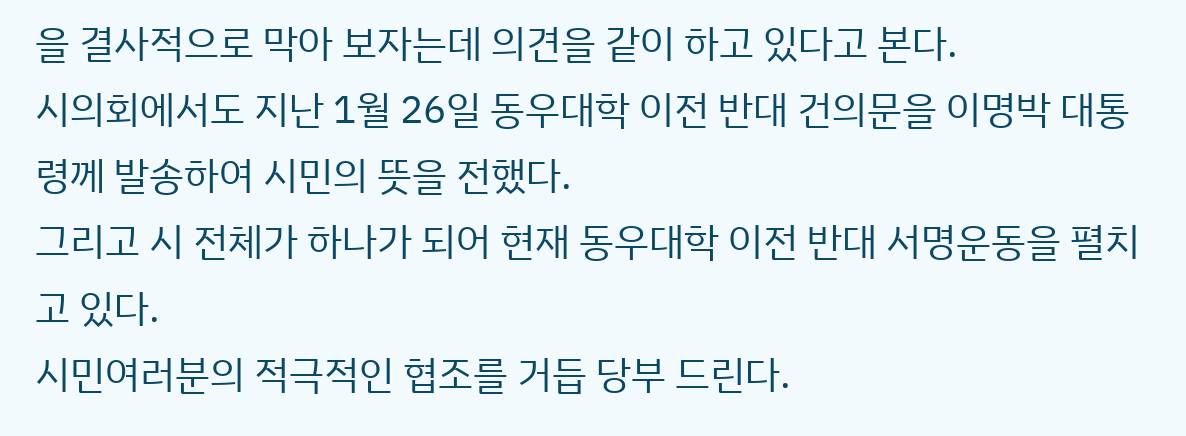을 결사적으로 막아 보자는데 의견을 같이 하고 있다고 본다.
시의회에서도 지난 1월 26일 동우대학 이전 반대 건의문을 이명박 대통령께 발송하여 시민의 뜻을 전했다.
그리고 시 전체가 하나가 되어 현재 동우대학 이전 반대 서명운동을 펼치고 있다.
시민여러분의 적극적인 협조를 거듭 당부 드린다.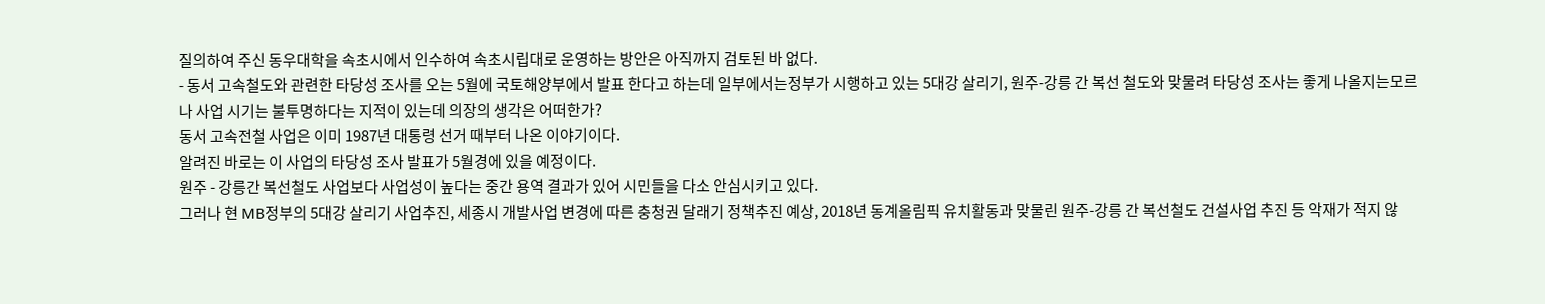질의하여 주신 동우대학을 속초시에서 인수하여 속초시립대로 운영하는 방안은 아직까지 검토된 바 없다.
- 동서 고속철도와 관련한 타당성 조사를 오는 5월에 국토해양부에서 발표 한다고 하는데 일부에서는정부가 시행하고 있는 5대강 살리기, 원주-강릉 간 복선 철도와 맞물려 타당성 조사는 좋게 나올지는모르나 사업 시기는 불투명하다는 지적이 있는데 의장의 생각은 어떠한가?
동서 고속전철 사업은 이미 1987년 대통령 선거 때부터 나온 이야기이다.
알려진 바로는 이 사업의 타당성 조사 발표가 5월경에 있을 예정이다.
원주 - 강릉간 복선철도 사업보다 사업성이 높다는 중간 용역 결과가 있어 시민들을 다소 안심시키고 있다.
그러나 현 MB정부의 5대강 살리기 사업추진, 세종시 개발사업 변경에 따른 충청권 달래기 정책추진 예상, 2018년 동계올림픽 유치활동과 맞물린 원주-강릉 간 복선철도 건설사업 추진 등 악재가 적지 않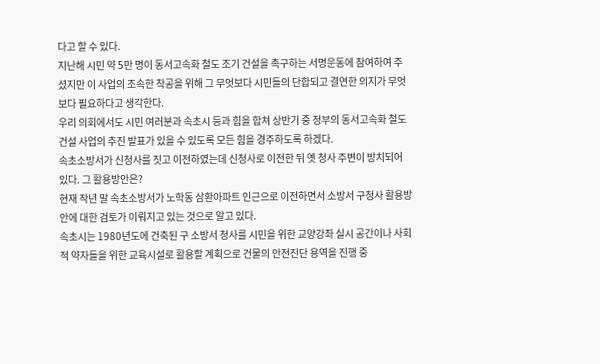다고 할 수 있다.
지난해 시민 약 5만 명이 동서고속화 철도 조기 건설을 촉구하는 서명운동에 참여하여 주셨지만 이 사업의 조속한 착공을 위해 그 무엇보다 시민들의 단합되고 결연한 의지가 무엇보다 필요하다고 생각한다.
우리 의회에서도 시민 여러분과 속초시 등과 힘을 합쳐 상반기 중 정부의 동서고속화 철도 건설 사업의 추진 발표가 있을 수 있도록 모든 힘을 경주하도록 하겠다.
속초소방서가 신청사를 짓고 이전하였는데 신청사로 이전한 뒤 옛 청사 주변이 방치되어 있다. 그 활용방안은?
현재 작년 말 속초소방서가 노학동 삼환아파트 인근으로 이전하면서 소방서 구청사 활용방안에 대한 검토가 이뤄지고 있는 것으로 알고 있다.
속초시는 1980년도에 건축된 구 소방서 청사를 시민을 위한 교양강좌 실시 공간이나 사회적 약자들을 위한 교육시설로 활용할 계획으로 건물의 안전진단 용역을 진행 중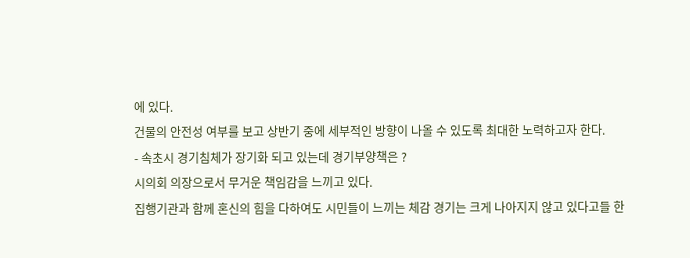에 있다.
건물의 안전성 여부를 보고 상반기 중에 세부적인 방향이 나올 수 있도록 최대한 노력하고자 한다.
- 속초시 경기침체가 장기화 되고 있는데 경기부양책은 ?
시의회 의장으로서 무거운 책임감을 느끼고 있다.
집행기관과 함께 혼신의 힘을 다하여도 시민들이 느끼는 체감 경기는 크게 나아지지 않고 있다고들 한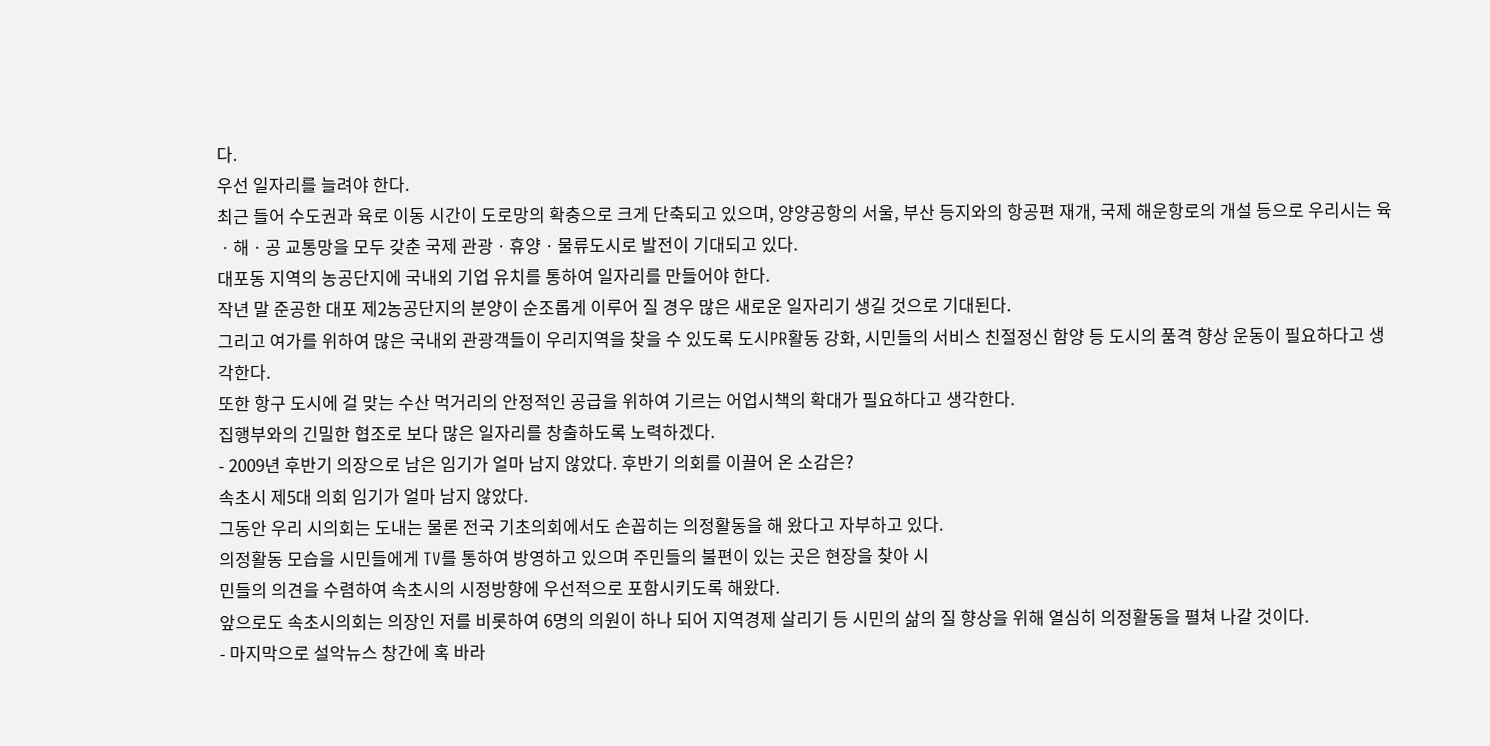다.
우선 일자리를 늘려야 한다.
최근 들어 수도권과 육로 이동 시간이 도로망의 확충으로 크게 단축되고 있으며, 양양공항의 서울, 부산 등지와의 항공편 재개, 국제 해운항로의 개설 등으로 우리시는 육ㆍ해ㆍ공 교통망을 모두 갖춘 국제 관광ㆍ휴양ㆍ물류도시로 발전이 기대되고 있다.
대포동 지역의 농공단지에 국내외 기업 유치를 통하여 일자리를 만들어야 한다.
작년 말 준공한 대포 제2농공단지의 분양이 순조롭게 이루어 질 경우 많은 새로운 일자리기 생길 것으로 기대된다.
그리고 여가를 위하여 많은 국내외 관광객들이 우리지역을 찾을 수 있도록 도시PR활동 강화, 시민들의 서비스 친절정신 함양 등 도시의 품격 향상 운동이 필요하다고 생각한다.
또한 항구 도시에 걸 맞는 수산 먹거리의 안정적인 공급을 위하여 기르는 어업시책의 확대가 필요하다고 생각한다.
집행부와의 긴밀한 협조로 보다 많은 일자리를 창출하도록 노력하겠다.
- 2009년 후반기 의장으로 남은 임기가 얼마 남지 않았다. 후반기 의회를 이끌어 온 소감은?
속초시 제5대 의회 임기가 얼마 남지 않았다.
그동안 우리 시의회는 도내는 물론 전국 기초의회에서도 손꼽히는 의정활동을 해 왔다고 자부하고 있다.
의정활동 모습을 시민들에게 TV를 통하여 방영하고 있으며 주민들의 불편이 있는 곳은 현장을 찾아 시
민들의 의견을 수렴하여 속초시의 시정방향에 우선적으로 포함시키도록 해왔다.
앞으로도 속초시의회는 의장인 저를 비롯하여 6명의 의원이 하나 되어 지역경제 살리기 등 시민의 삶의 질 향상을 위해 열심히 의정활동을 펼쳐 나갈 것이다.
- 마지막으로 설악뉴스 창간에 혹 바라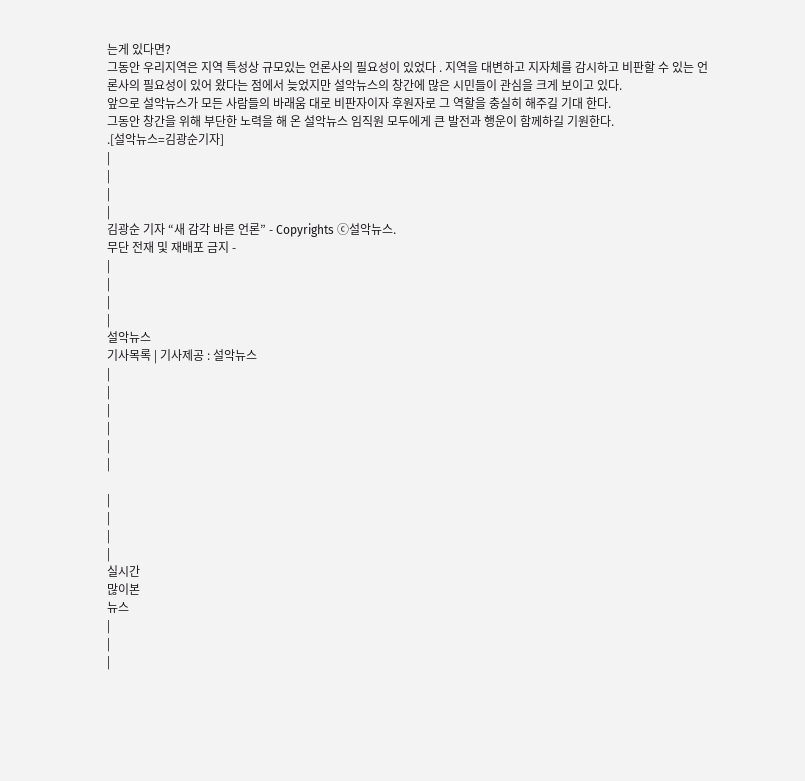는게 있다면?
그동안 우리지역은 지역 특성상 규모있는 언론사의 필요성이 있었다 . 지역을 대변하고 지자체를 감시하고 비판할 수 있는 언론사의 필요성이 있어 왔다는 점에서 늦었지만 설악뉴스의 창간에 많은 시민들이 관심을 크게 보이고 있다.
앞으로 설악뉴스가 모든 사람들의 바래움 대로 비판자이자 후원자로 그 역할을 충실히 해주길 기대 한다.
그동안 창간을 위해 부단한 노력을 해 온 설악뉴스 임직원 모두에게 큰 발전과 행운이 함께하길 기원한다.
.[설악뉴스=김광순기자]
|
|
|
|
김광순 기자 “새 감각 바른 언론” - Copyrights ⓒ설악뉴스.
무단 전재 및 재배포 금지 -
|
|
|
|
설악뉴스
기사목록 | 기사제공 : 설악뉴스
|
|
|
|
|
|

|
|
|
|
실시간
많이본
뉴스
|
|
|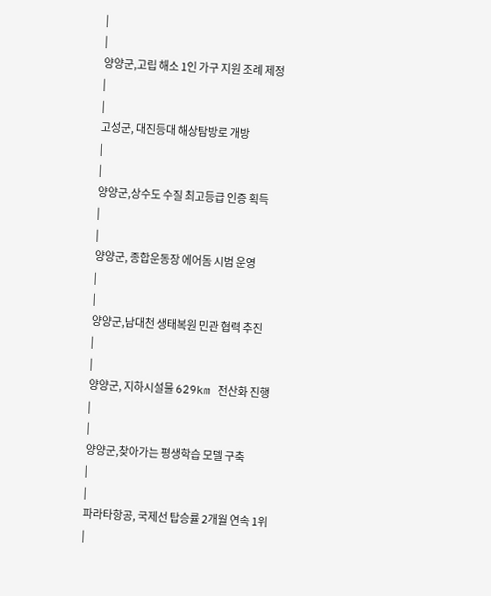|
|
양양군,고립 해소 1인 가구 지원 조례 제정
|
|
고성군, 대진등대 해상탐방로 개방
|
|
양양군,상수도 수질 최고등급 인증 획득
|
|
양양군, 종합운동장 에어돔 시범 운영
|
|
양양군,남대천 생태복원 민관 협력 추진
|
|
양양군, 지하시설물 629km 전산화 진행
|
|
양양군,찾아가는 평생학습 모델 구축
|
|
파라타항공, 국제선 탑승률 2개월 연속 1위
|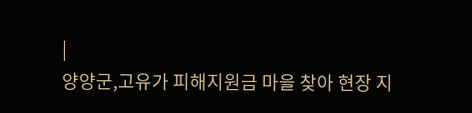|
양양군,고유가 피해지원금 마을 찾아 현장 지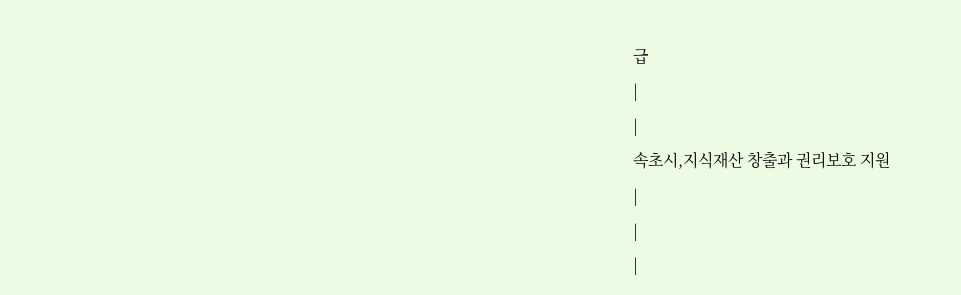급
|
|
속초시,지식재산 창출과 권리보호 지원
|
|
|